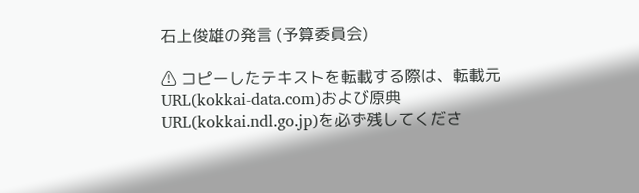石上俊雄の発言 (予算委員会)

⚠ コピーしたテキストを転載する際は、転載元URL(kokkai-data.com)および原典URL(kokkai.ndl.go.jp)を必ず残してくださ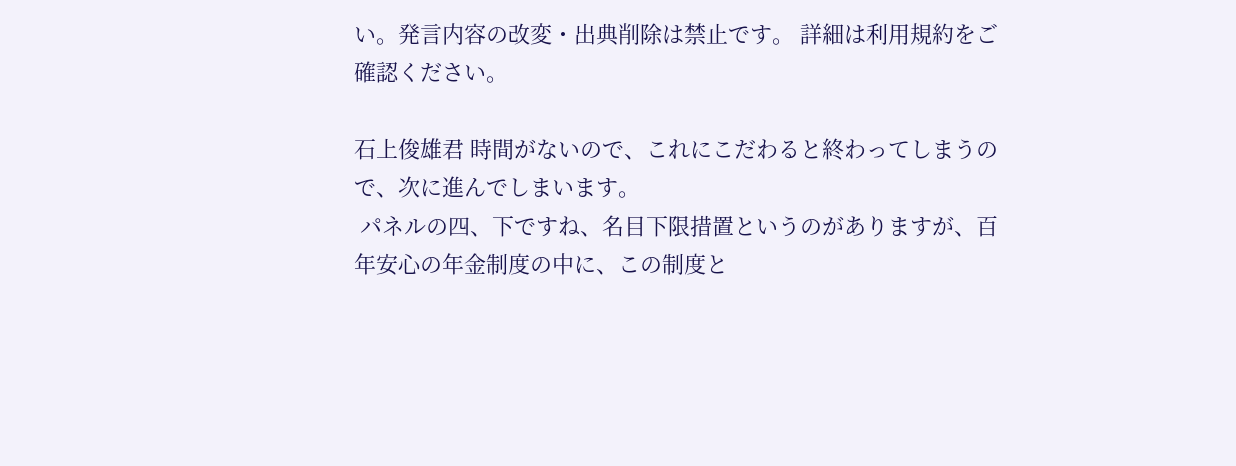い。発言内容の改変・出典削除は禁止です。 詳細は利用規約をご確認ください。

石上俊雄君 時間がないので、これにこだわると終わってしまうので、次に進んでしまいます。
 パネルの四、下ですね、名目下限措置というのがありますが、百年安心の年金制度の中に、この制度と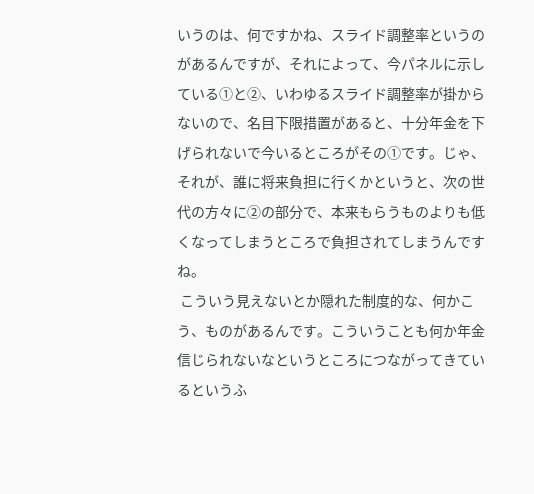いうのは、何ですかね、スライド調整率というのがあるんですが、それによって、今パネルに示している①と②、いわゆるスライド調整率が掛からないので、名目下限措置があると、十分年金を下げられないで今いるところがその①です。じゃ、それが、誰に将来負担に行くかというと、次の世代の方々に②の部分で、本来もらうものよりも低くなってしまうところで負担されてしまうんですね。
 こういう見えないとか隠れた制度的な、何かこう、ものがあるんです。こういうことも何か年金信じられないなというところにつながってきているというふ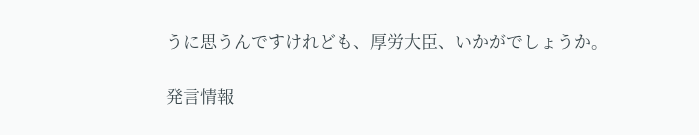うに思うんですけれども、厚労大臣、いかがでしょうか。

発言情報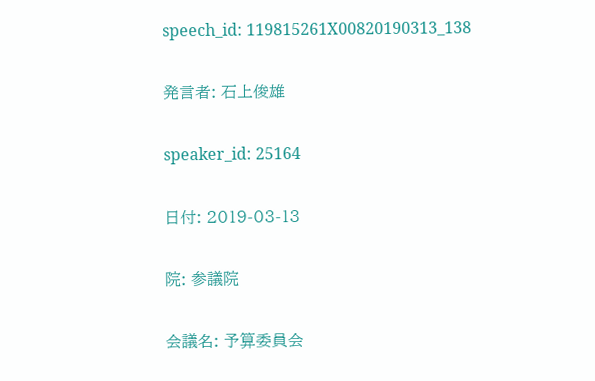speech_id: 119815261X00820190313_138

発言者: 石上俊雄

speaker_id: 25164

日付: 2019-03-13

院: 参議院

会議名: 予算委員会